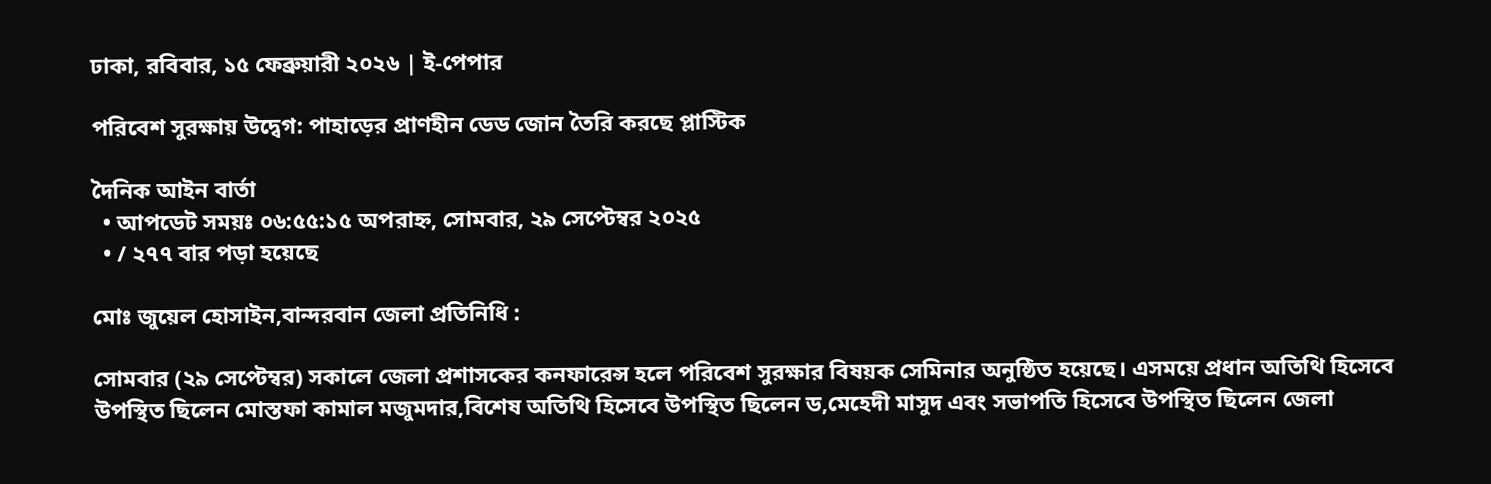ঢাকা, রবিবার, ১৫ ফেব্রুয়ারী ২০২৬ | ই-পেপার

পরিবেশ সুরক্ষায় উদ্বেগ: পাহাড়ের প্রাণহীন ডেড জোন তৈরি করছে প্লাস্টিক

দৈনিক আইন বার্তা
  • আপডেট সময়ঃ ০৬:৫৫:১৫ অপরাহ্ন, সোমবার, ২৯ সেপ্টেম্বর ২০২৫
  • / ২৭৭ বার পড়া হয়েছে

মোঃ জুয়েল হোসাইন,বান্দরবান জেলা প্রতিনিধি :

সোমবার (২৯ সেপ্টেম্বর) সকালে জেলা প্রশাসকের কনফারেন্স হলে পরিবেশ সুরক্ষার বিষয়ক সেমিনার অনুষ্ঠিত হয়েছে। এসময়ে প্রধান অতিথি হিসেবে উপস্থিত ছিলেন মোস্তফা কামাল মজুমদার,বিশেষ অতিথি হিসেবে উপস্থিত ছিলেন ড,মেহেদী মাসুদ এবং সভাপতি হিসেবে উপস্থিত ছিলেন জেলা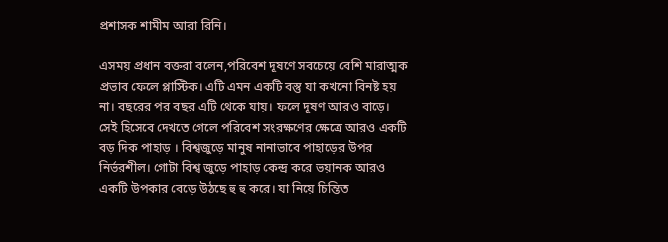প্রশাসক শামীম আরা রিনি।

এসময় প্রধান বক্তরা বলেন,পরিবেশ দূষণে সবচেয়ে বেশি মারাত্মক প্রভাব ফেলে প্লাস্টিক। এটি এমন একটি বস্তু যা কখনো বিনষ্ট হয় না। বছরের পর বছর এটি থেকে যায়। ফলে দূষণ আরও বাড়ে। সেই হিসেবে দেখতে গেলে পরিবেশ সংরক্ষণের ক্ষেত্রে আরও একটি বড় দিক পাহাড় । বিশ্বজুড়ে মানুষ নানাভাবে পাহাড়ের উপর নির্ভরশীল। গোটা বিশ্ব জুড়ে পাহাড় কেন্দ্র করে ভয়ানক আরও একটি উপকার বেড়ে উঠছে হু হু করে। যা নিয়ে চিন্তিত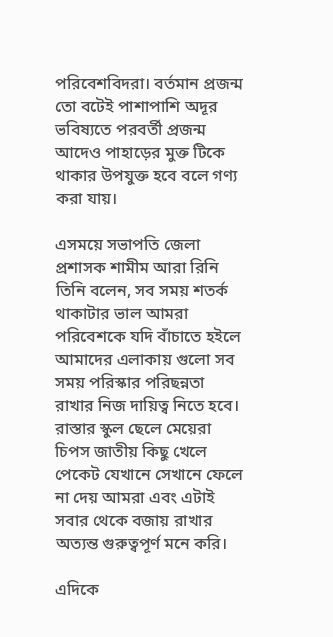পরিবেশবিদরা। বর্তমান প্রজন্ম তো বটেই পাশাপাশি অদূর ভবিষ্যতে পরবর্তী প্রজন্ম আদেও পাহাড়ের মুক্ত টিকে থাকার উপযুক্ত হবে বলে গণ্য করা যায়।

এসময়ে সভাপতি জেলা প্রশাসক শামীম আরা রিনি তিনি বলেন, সব সময় শতর্ক থাকাটার ভাল আমরা পরিবেশকে যদি বাঁচাতে হইলে আমাদের এলাকায় গুলো সব সময় পরিস্কার পরিছন্নতা রাখার নিজ দায়িত্ব নিতে হবে। রাস্তার স্কুল ছেলে মেয়েরা চিপস জাতীয় কিছু খেলে পেকেট যেখানে সেখানে ফেলে না দেয় আমরা এবং এটাই সবার থেকে বজায় রাখার অত্যন্ত গুরুত্বপূর্ণ মনে করি।

এদিকে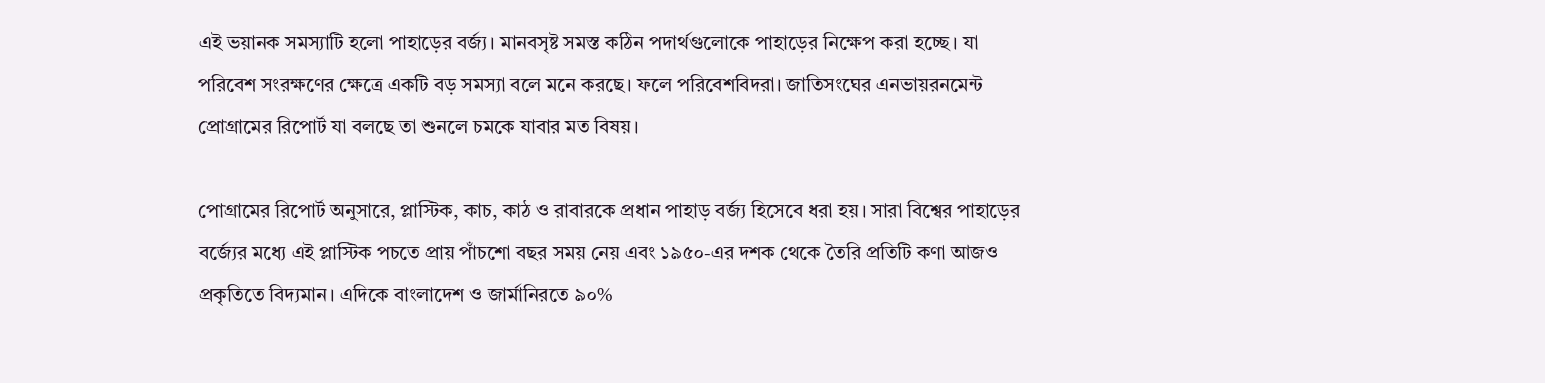এই ভয়ানক সমস্যাটি হলো পাহাড়ের বর্জ্য। মানবসৃষ্ট সমস্ত কঠিন পদার্থগুলোকে পাহাড়ের নিক্ষেপ করা হচ্ছে। যা পরিবেশ সংরক্ষণের ক্ষেত্রে একটি বড় সমস্যা বলে মনে করছে। ফলে পরিবেশবিদরা। জাতিসংঘের এনভায়রনমেন্ট প্রোগ্রামের রিপোর্ট যা বলছে তা শুনলে চমকে যাবার মত বিষয়।

পোগ্রামের রিপোর্ট অনুসারে, প্লাস্টিক, কাচ, কাঠ ও রাবারকে প্রধান পাহাড় বর্জ্য হিসেবে ধরা হয়। সারা বিশ্বের পাহাড়ের বর্জ্যের মধ্যে এই প্লাস্টিক পচতে প্রায় পাঁচশো বছর সময় নেয় এবং ১৯৫০-এর দশক থেকে তৈরি প্রতিটি কণা আজও প্রকৃতিতে বিদ্যমান। এদিকে বাংলাদেশ ও জার্মানিরতে ৯০%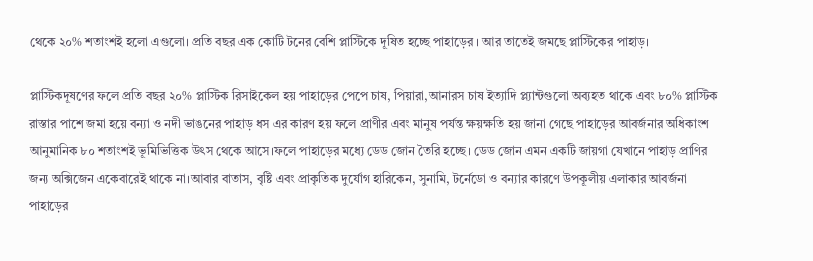থেকে ২০% শতাংশই হলো এগুলো। প্রতি বছর এক কোটি টনের বেশি প্লাস্টিকে দূষিত হচ্ছে পাহাড়ের । আর তাতেই জমছে প্লাস্টিকের পাহাড়।

প্লাস্টিকদূষণের ফলে প্রতি বছর ২০% প্লাস্টিক রিসাইকেল হয় পাহাড়ের পেপে চাষ, পিয়ারা,আনারস চাষ ইত্যাদি প্ল্যান্টগুলো অব্যহত থাকে এবং ৮০% প্লাস্টিক রাস্তার পাশে জমা হয়ে বন্যা ও নদী ভাঙনের পাহাড় ধস এর কারণ হয় ফলে প্রাণীর এবং মানুষ পর্যন্ত ক্ষয়ক্ষতি হয় জানা গেছে পাহাড়ের আবর্জনার অধিকাংশ আনুমানিক ৮০ শতাংশই ভূমিভিত্তিক উৎস থেকে আসে।ফলে পাহাড়ের মধ্যে ডেড জোন তৈরি হচ্ছে। ডেড জোন এমন একটি জায়গা যেখানে পাহাড় প্রাণির জন্য অক্সিজেন একেবারেই থাকে না।আবার বাতাস, বৃষ্টি এবং প্রাকৃতিক দুর্যোগ হারিকেন, সুনামি, টর্নেডো ও বন্যার কারণে উপকূলীয় এলাকার আবর্জনা পাহাড়ের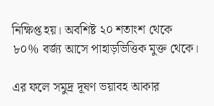নিক্ষিপ্ত হয়। অবশিষ্ট ২০ শতাংশ থেকে ৮০% বর্জ্য আসে পাহাড়ভিত্তিক মুক্ত থেকে।

এর ফলে সমুদ্র দূষণ ভয়াবহ আকার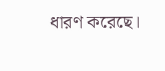ধারণ করেছে।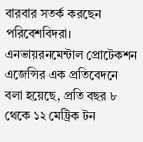বারবার সতর্ক করছেন পরিবেশবিদরা। এনভায়রনমেন্টাল প্রোটেকশন এজেন্সির এক প্রতিবেদনে বলা হয়েছে, প্রতি বছর ৮ থেকে ১২ মেট্রিক টন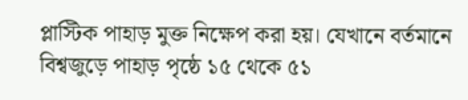প্লাস্টিক পাহাড় মুক্ত নিক্ষেপ করা হয়। যেখানে বর্তমানে বিশ্বজুড়ে পাহাড় পৃষ্ঠে ১৫ থেকে ৫১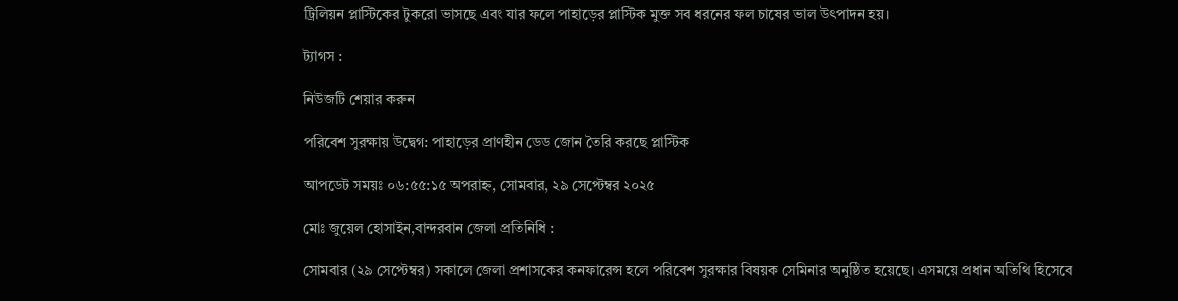ট্রিলিয়ন প্লাস্টিকের টুকরো ভাসছে এবং যার ফলে পাহাড়ের প্লাস্টিক মুক্ত সব ধরনের ফল চাষের ভাল উৎপাদন হয়।

ট্যাগস :

নিউজটি শেয়ার করুন

পরিবেশ সুরক্ষায় উদ্বেগ: পাহাড়ের প্রাণহীন ডেড জোন তৈরি করছে প্লাস্টিক

আপডেট সময়ঃ ০৬:৫৫:১৫ অপরাহ্ন, সোমবার, ২৯ সেপ্টেম্বর ২০২৫

মোঃ জুয়েল হোসাইন,বান্দরবান জেলা প্রতিনিধি :

সোমবার (২৯ সেপ্টেম্বর) সকালে জেলা প্রশাসকের কনফারেন্স হলে পরিবেশ সুরক্ষার বিষয়ক সেমিনার অনুষ্ঠিত হয়েছে। এসময়ে প্রধান অতিথি হিসেবে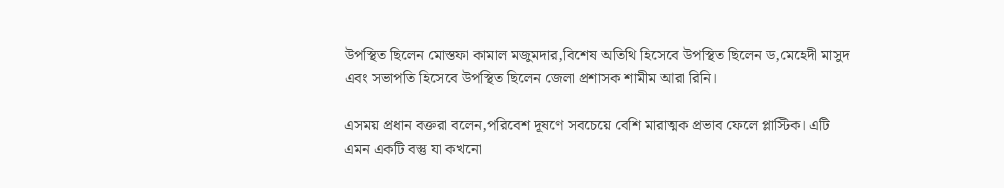উপস্থিত ছিলেন মোস্তফা কামাল মজুমদার,বিশেষ অতিথি হিসেবে উপস্থিত ছিলেন ড,মেহেদী মাসুদ এবং সভাপতি হিসেবে উপস্থিত ছিলেন জেলা প্রশাসক শামীম আরা রিনি।

এসময় প্রধান বক্তরা বলেন,পরিবেশ দূষণে সবচেয়ে বেশি মারাত্মক প্রভাব ফেলে প্লাস্টিক। এটি এমন একটি বস্তু যা কখনো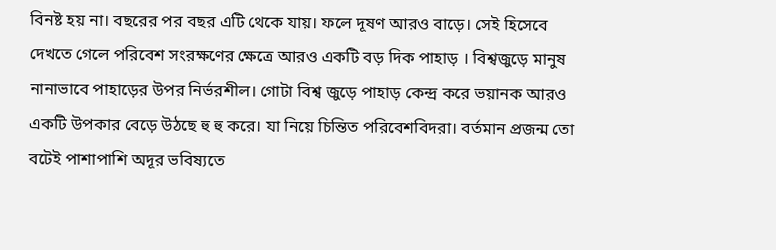বিনষ্ট হয় না। বছরের পর বছর এটি থেকে যায়। ফলে দূষণ আরও বাড়ে। সেই হিসেবে দেখতে গেলে পরিবেশ সংরক্ষণের ক্ষেত্রে আরও একটি বড় দিক পাহাড় । বিশ্বজুড়ে মানুষ নানাভাবে পাহাড়ের উপর নির্ভরশীল। গোটা বিশ্ব জুড়ে পাহাড় কেন্দ্র করে ভয়ানক আরও একটি উপকার বেড়ে উঠছে হু হু করে। যা নিয়ে চিন্তিত পরিবেশবিদরা। বর্তমান প্রজন্ম তো বটেই পাশাপাশি অদূর ভবিষ্যতে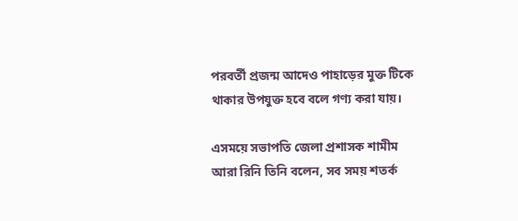পরবর্তী প্রজন্ম আদেও পাহাড়ের মুক্ত টিকে থাকার উপযুক্ত হবে বলে গণ্য করা যায়।

এসময়ে সভাপতি জেলা প্রশাসক শামীম আরা রিনি তিনি বলেন, সব সময় শতর্ক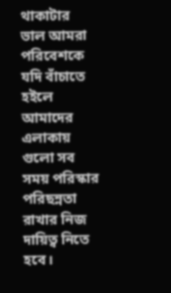থাকাটার ভাল আমরা পরিবেশকে যদি বাঁচাতে হইলে আমাদের এলাকায় গুলো সব সময় পরিস্কার পরিছন্নতা রাখার নিজ দায়িত্ব নিতে হবে।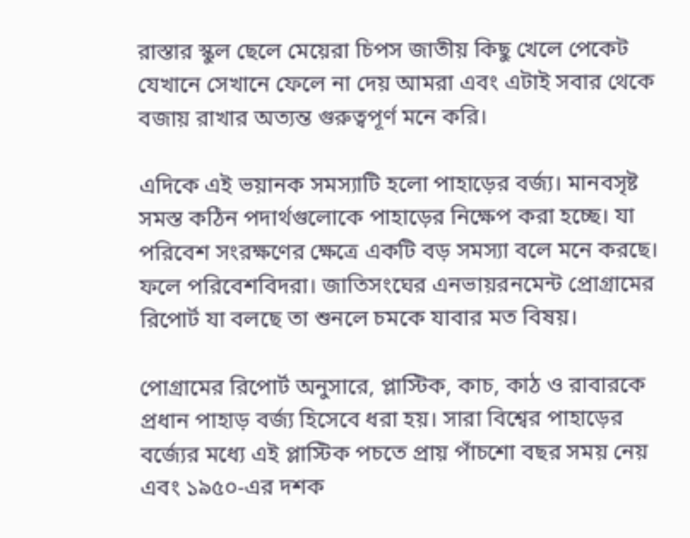রাস্তার স্কুল ছেলে মেয়েরা চিপস জাতীয় কিছু খেলে পেকেট যেখানে সেখানে ফেলে না দেয় আমরা এবং এটাই সবার থেকে বজায় রাখার অত্যন্ত গুরুত্বপূর্ণ মনে করি।

এদিকে এই ভয়ানক সমস্যাটি হলো পাহাড়ের বর্জ্য। মানবসৃষ্ট সমস্ত কঠিন পদার্থগুলোকে পাহাড়ের নিক্ষেপ করা হচ্ছে। যা পরিবেশ সংরক্ষণের ক্ষেত্রে একটি বড় সমস্যা বলে মনে করছে। ফলে পরিবেশবিদরা। জাতিসংঘের এনভায়রনমেন্ট প্রোগ্রামের রিপোর্ট যা বলছে তা শুনলে চমকে যাবার মত বিষয়।

পোগ্রামের রিপোর্ট অনুসারে, প্লাস্টিক, কাচ, কাঠ ও রাবারকে প্রধান পাহাড় বর্জ্য হিসেবে ধরা হয়। সারা বিশ্বের পাহাড়ের বর্জ্যের মধ্যে এই প্লাস্টিক পচতে প্রায় পাঁচশো বছর সময় নেয় এবং ১৯৫০-এর দশক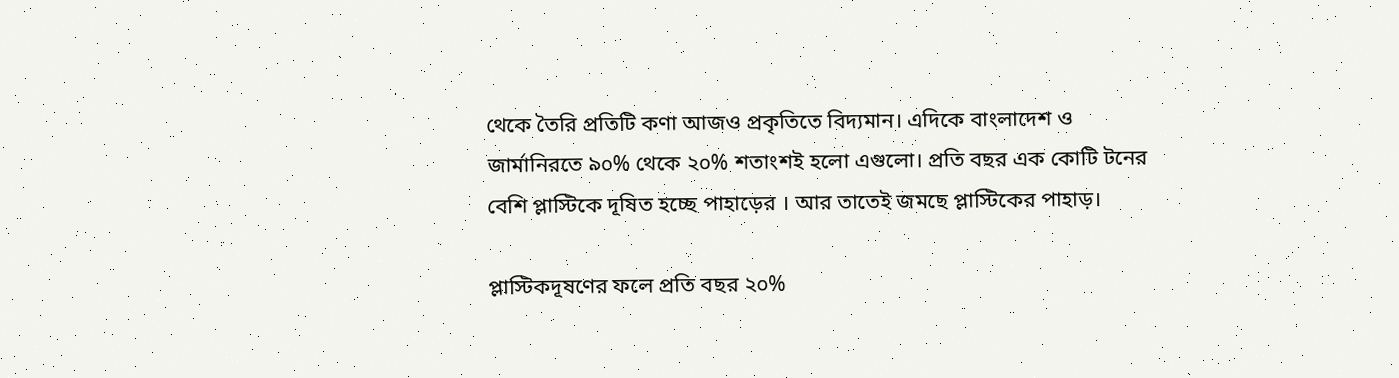থেকে তৈরি প্রতিটি কণা আজও প্রকৃতিতে বিদ্যমান। এদিকে বাংলাদেশ ও জার্মানিরতে ৯০% থেকে ২০% শতাংশই হলো এগুলো। প্রতি বছর এক কোটি টনের বেশি প্লাস্টিকে দূষিত হচ্ছে পাহাড়ের । আর তাতেই জমছে প্লাস্টিকের পাহাড়।

প্লাস্টিকদূষণের ফলে প্রতি বছর ২০%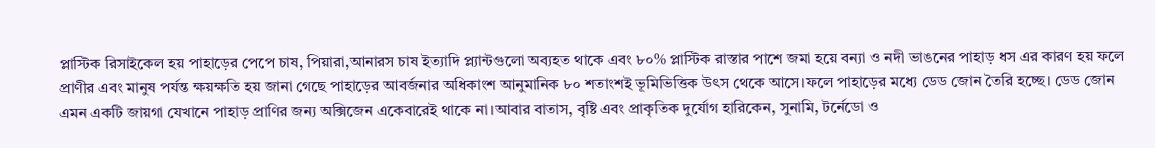প্লাস্টিক রিসাইকেল হয় পাহাড়ের পেপে চাষ, পিয়ারা,আনারস চাষ ইত্যাদি প্ল্যান্টগুলো অব্যহত থাকে এবং ৮০% প্লাস্টিক রাস্তার পাশে জমা হয়ে বন্যা ও নদী ভাঙনের পাহাড় ধস এর কারণ হয় ফলে প্রাণীর এবং মানুষ পর্যন্ত ক্ষয়ক্ষতি হয় জানা গেছে পাহাড়ের আবর্জনার অধিকাংশ আনুমানিক ৮০ শতাংশই ভূমিভিত্তিক উৎস থেকে আসে।ফলে পাহাড়ের মধ্যে ডেড জোন তৈরি হচ্ছে। ডেড জোন এমন একটি জায়গা যেখানে পাহাড় প্রাণির জন্য অক্সিজেন একেবারেই থাকে না।আবার বাতাস, বৃষ্টি এবং প্রাকৃতিক দুর্যোগ হারিকেন, সুনামি, টর্নেডো ও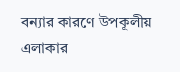বন্যার কারণে উপকূলীয় এলাকার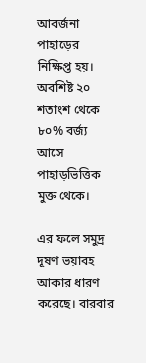আবর্জনা পাহাড়ের নিক্ষিপ্ত হয়। অবশিষ্ট ২০ শতাংশ থেকে ৮০% বর্জ্য আসে পাহাড়ভিত্তিক মুক্ত থেকে।

এর ফলে সমুদ্র দূষণ ভয়াবহ আকার ধারণ করেছে। বারবার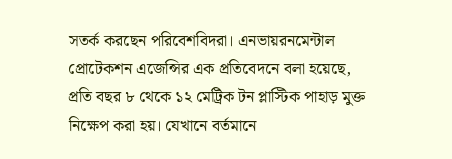সতর্ক করছেন পরিবেশবিদরা। এনভায়রনমেন্টাল প্রোটেকশন এজেন্সির এক প্রতিবেদনে বলা হয়েছে, প্রতি বছর ৮ থেকে ১২ মেট্রিক টন প্লাস্টিক পাহাড় মুক্ত নিক্ষেপ করা হয়। যেখানে বর্তমানে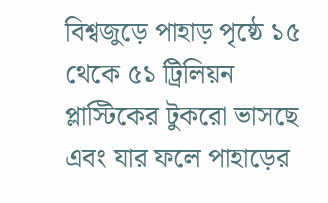বিশ্বজুড়ে পাহাড় পৃষ্ঠে ১৫ থেকে ৫১ ট্রিলিয়ন প্লাস্টিকের টুকরো ভাসছে এবং যার ফলে পাহাড়ের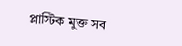প্লাস্টিক মুক্ত সব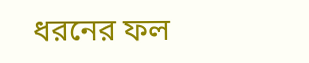ধরনের ফল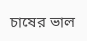চাষের ভাল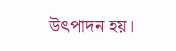উৎপাদন হয়।